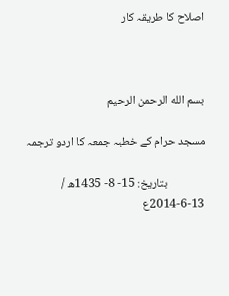اصلاح کا طریقہ کار



بسم الله الرحمن الرحيم

مسجد حرام کے خطبہ جمعہ کا اردو ترجمہ

              بتاریخ: 15- 8- 1435ھ / 13-6-2014ع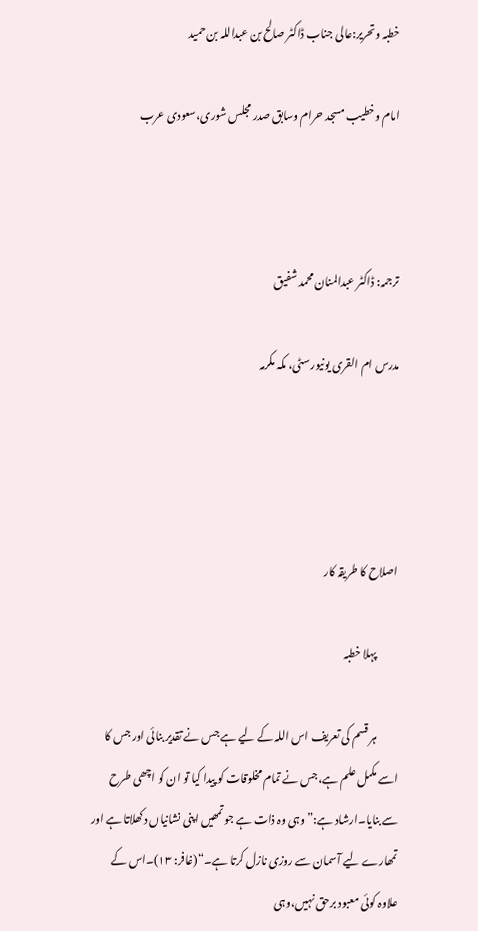خطبہ وتحریر:عالی جناب ڈاکٹر صالح بن عبداللہ بن حمید

امام وخطیب مسجد حرام وسابق صدر مجلس شوری،سعودی عرب



ترجمہ: ڈاکٹر عبدالمنان محمد شفیق

مدرس ام القری یونیورسٹی، مکہ مکرمہ




اصلاح کا طریقہ کار

          پہلا خطبہ

          ہر قسم کی تعریف اس اللہ کے لیے ہے جس نے تقدیر بنائی اور جس کا اسے مکمل علم ہے،جس نے تمام مخلوقات کو پیدا کیا تو ان کو اچھی طرح سے بنایا۔ارشاد ہے:”وہی وہ ذات ہے جو تمھیں اپنی نشانیاں دکھلاتا ہے اور تمھارے لیے آسمان سے روزی نازل کرتا ہے۔“(غافر: ۱۳)۔اس کے علاوہ کوئی معبود برحق نہیں،وہی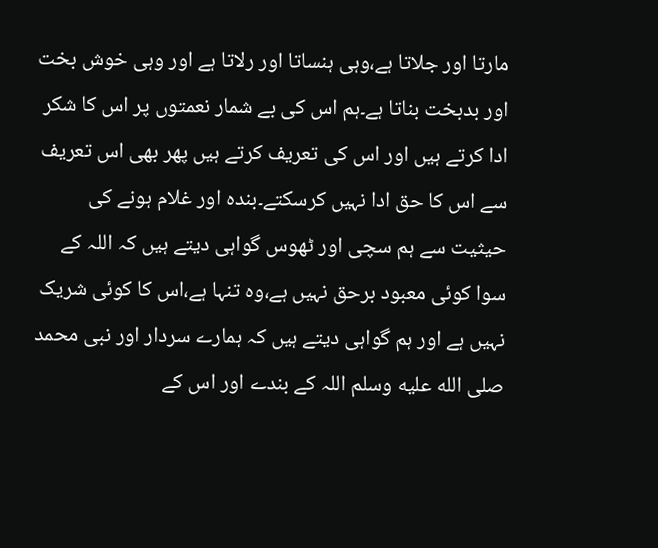مارتا اور جلاتا ہے،وہی ہنساتا اور رلاتا ہے اور وہی خوش بخت اور بدبخت بناتا ہے۔ہم اس کی بے شمار نعمتوں پر اس کا شکر ادا کرتے ہیں اور اس کی تعریف کرتے ہیں پھر بھی اس تعریف سے اس کا حق ادا نہیں کرسکتے۔بندہ اور غلام ہونے کی حیثیت سے ہم سچی اور ٹھوس گواہی دیتے ہیں کہ اللہ کے سوا کوئی معبود برحق نہیں ہے،وہ تنہا ہے،اس کا کوئی شریک نہیں ہے اور ہم گواہی دیتے ہیں کہ ہمارے سردار اور نبی محمد صلى الله عليه وسلم اللہ کے بندے اور اس کے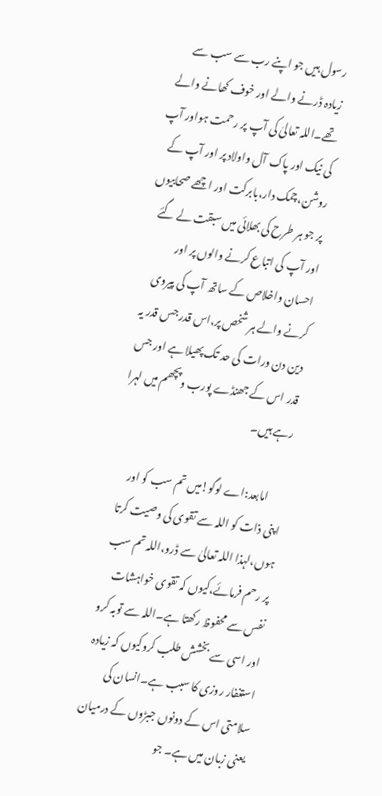رسول ہیں جو اپنے رب سے سب سے زیادہ ڈرنے والے اور خوف کھانے والے تھے۔اللہ تعالیٰ کی آپ پر رحمت ہواور آپ کی نیک اور پاک آل واولاد پر اور آپ کے روشن،چمک دار،بابرکت اور اچھے صحابیوں پر جو ہر طرح کی بھلائی میں سبقت لے گئے اور آپ کی اتباع کرنے والوں پر اور احسان واخلاص کے ساتھ آپ کی پیروی کرنے والے ہر شخص پر،اس قدر جس قدر یہ دین دن ورات کی حد تک پھیلا ہے اور جس قدر اس کے جھنڈے پورب وپچھم میں لہرا رہے ہیں۔

       امابعد:اے لوگو!میں تم سب کو اور اپنی ذات کو اللہ سے تقوی کی وصیت کرتا ہوں،لہذا اللہ تعالیٰ سے ڈرو،اللہ تم سب پر رحم فرمائے،کیوں کہ تقوی خواہشات نفس سے محفوظ رکھتا ہے۔اللہ سے توبہ کرو اور اسی سے بخشش طلب کروکیوں کہ زیادہ استغفار روزی کا سبب ہے۔انسان کی سلامتی اس کے دونوں جبڑوں کے درمیان یعنی زبان میں ہے۔ جو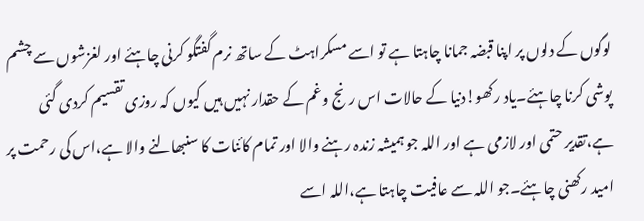لوگوں کے دلوں پر اپنا قبضہ جمانا چاہتا ہے تو اسے مسکراہٹ کے ساتھ نرم گفتگو کرنی چاہئے اور لغزشوں سے چشم پوشی کرنا چاہئے۔یاد رکھو!دنیا کے حالات اس رنج وغم کے حقدار نہیں ہیں کیوں کہ روزی تقسیم کردی گئی ہے،تقدیر حتمی اور لازمی ہے اور اللہ جو ہمیشہ زندہ رہنے والا اور تمام کائنات کا سنبھالنے والا ہے،اس کی رحمت پر امید رکھنی چاہئے۔جو اللہ سے عافیت چاہتا ہے،اللہ اسے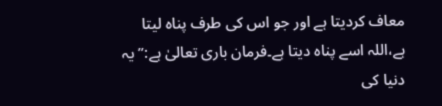معاف کردیتا ہے اور جو اس کی طرف پناہ لیتا ہے،اللہ اسے پناہ دیتا ہے۔فرمان باری تعالیٰ ہے:”یہ دنیا کی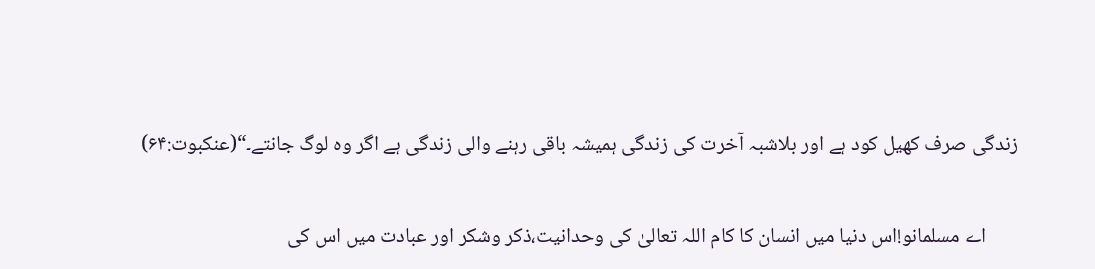زندگی صرف کھیل کود ہے اور بلاشبہ آخرت کی زندگی ہمیشہ باقی رہنے والی زندگی ہے اگر وہ لوگ جانتے۔“(عنکبوت:۶۴)

       اے مسلمانو!اس دنیا میں انسان کا کام اللہ تعالیٰ کی وحدانیت،ذکر وشکر اور عبادت میں اس کی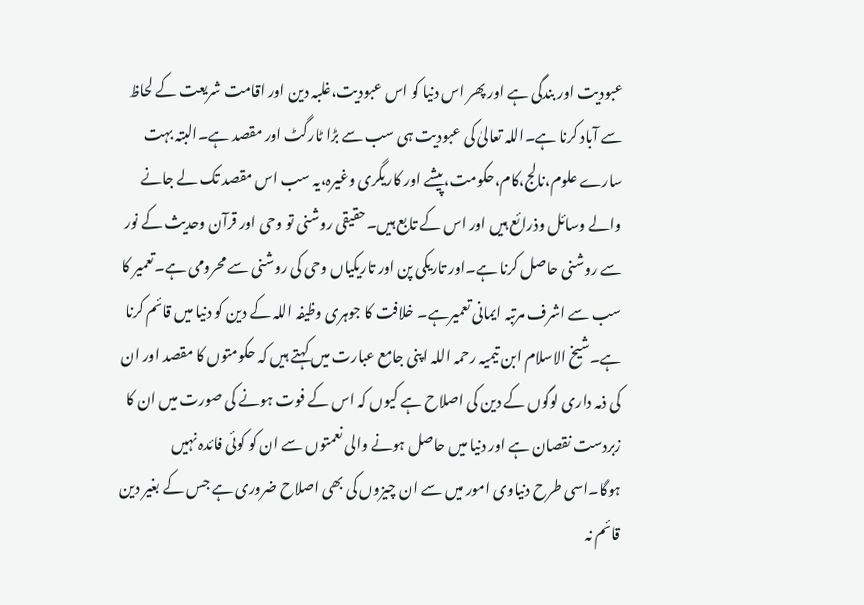عبودیت اور بندگی ہے اور پھر اس دنیا کو اس عبودیت،غلبہ دین اور اقامت شریعت کے لحاظ سے آباد کرنا ہے۔اللہ تعالیٰ کی عبودیت ہی سب سے بڑا ٹارگٹ اور مقصد ہے۔البتہ بہت سارے علوم،نالج،کام،حکومت،پیشے اور کاریگری وغیرہ،یہ سب اس مقصد تک لے جانے والے وسائل وذرائع ہیں اور اس کے تابع ہیں۔حقیقی روشنی تو وحی اور قرآن وحدیث کے نور سے روشنی حاصل کرنا ہے۔اور تاریکی پن اور تاریکیاں وحی کی روشنی سے محرومی ہے۔تعمیر کا سب سے اشرف مرتبہ ایمانی تعمیرہے۔ خلافت کا جوہری وظیفہ اللہ کے دین کو دنیا میں قائم کرنا ہے۔شیخ الاسلام ابن تیمیہ رحمہ اللہ اپنی جامع عبارت میں کہتے ہیں کہ حکومتوں کا مقصد اور ان کی ذمہ داری لوگوں کے دین کی اصلاح ہے کیوں کہ اس کے فوت ہونے کی صورت میں ان کا زبردست نقصان ہے اور دنیا میں حاصل ہونے والی نعمتوں سے ان کو کوئی فائدہ نہیں ہوگا۔اسی طرح دنیاوی امور میں سے ان چیزوں کی بھی اصلاح ضروری ہے جس کے بغیر دین قائم نہ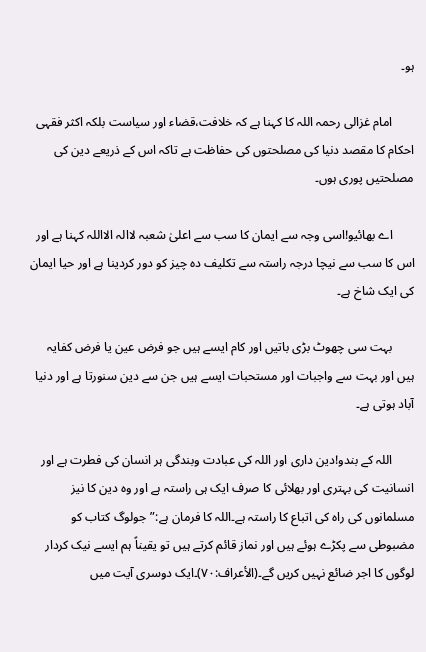ہو۔

       امام غزالی رحمہ اللہ کا کہنا ہے کہ خلافت،قضاء اور سیاست بلکہ اکثر فقہی احکام کا مقصد دنیا کی مصلحتوں کی حفاظت ہے تاکہ اس کے ذریعے دين کی مصلحتیں پوری ہوں۔

       اے بھائیو!اسی وجہ سے ایمان کا سب سے اعلیٰ شعبہ لاالہ الااللہ کہنا ہے اور اس کا سب سے نیچا درجہ راستہ سے تکلیف دہ چیز کو دور کردینا ہے اور حیا ایمان کی ایک شاخ ہے۔

       بہت سی چھوٹ بڑی باتیں اور کام ایسے ہیں جو فرض عین یا فرض کفایہ ہیں اور بہت سے واجبات اور مستحبات ایسے ہیں جن سے دین سنورتا ہے اور دنیا آباد ہوتی ہے۔

       اللہ کے بندو!دین داری اور اللہ کی عبادت وبندگی ہر انسان کی فطرت ہے اور انسانیت کی بہتری اور بھلائی کا صرف ایک ہی راستہ ہے اور وہ دین کا نیز مسلمانوں کی راہ کی اتباع کا راستہ ہے۔اللہ کا فرمان ہے:”جولوگ کتاب کو مضبوطی سے پکڑے ہوئے ہیں اور نماز قائم کرتے ہیں تو یقیناً ہم ایسے نیک کردار لوگوں کا اجر ضائع نہیں کریں گے۔(الأعراف:۷۰)۔ایک دوسری آیت میں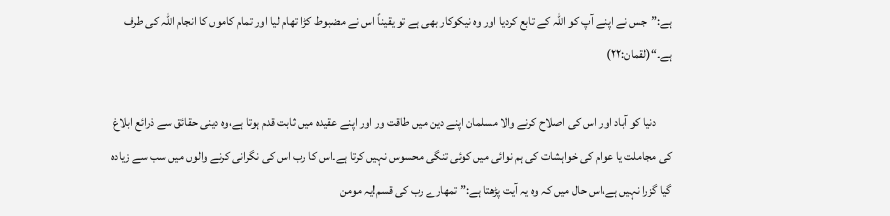ہے:”جس نے اپنے آپ کو اللہ کے تابع کردیا اور وہ نیکوکار بھی ہے تو یقیناً اس نے مضبوط کڑا تھام لیا اور تمام کاموں کا انجام اللہ کی طرف ہے۔“(لقمان:۲۲)

      دنیا کو آباد اور اس کی اصلاح کرنے والا مسلمان اپنے دین میں طاقت ور اور اپنے عقیدہ میں ثابت قدم ہوتا ہے،وہ دینی حقائق سے ذرائع ابلاغ کی مجاملت یا عوام کی خواہشات کی ہم نوائی میں کوئی تنگی محسوس نہیں کرتا ہے۔اس کا رب اس کی نگرانی کرنے والوں میں سب سے زیادہ گیا گزرا نہیں ہے،اس حال میں کہ وہ یہ آیت پڑھتا ہے:”تمھارے رب کی قسم!یہ مومن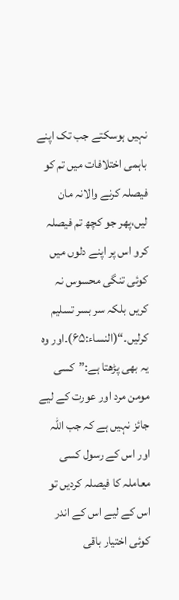نہیں ہوسکتے جب تک اپنے باہمی اختلافات میں تم کو فیصلہ کرنے والانہ مان لیں،پھر جو کچھ تم فیصلہ کرو اس پر اپنے دلوں میں کوئی تنگی محسوس نہ کریں بلکہ سر بسر تسلیم کرلیں۔“(النساء:۶۵)۔اور وہ یہ بھی پڑھتا ہے:”کسی مومن مرد اور عورت کے لیے جائز نہیں ہے کہ جب اللہ اور اس کے رسول کسی معاملہ کا فیصلہ کردیں تو اس کے لیے اس کے اندر کوئی اختیار باقی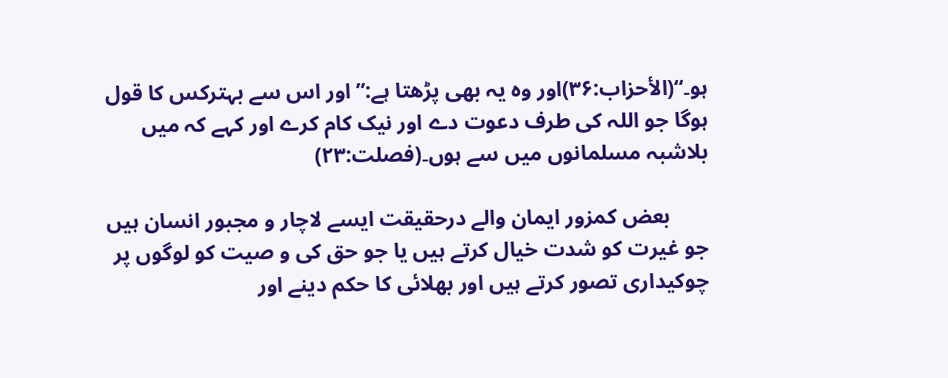ہو۔“(الأحزاب:۳۶)اور وہ یہ بھی پڑھتا ہے:”اور اس سے بہترکس کا قول ہوگا جو اللہ کی طرف دعوت دے اور نیک کام کرے اور کہے کہ میں بلاشبہ مسلمانوں میں سے ہوں۔(فصلت:۲۳)

       بعض کمزور ایمان والے درحقیقت ایسے لاچار و مجبور انسان ہیں جو غیرت کو شدت خیال کرتے ہیں یا جو حق کی و صیت کو لوگوں پر چوکیداری تصور کرتے ہیں اور بھلائی کا حکم دینے اور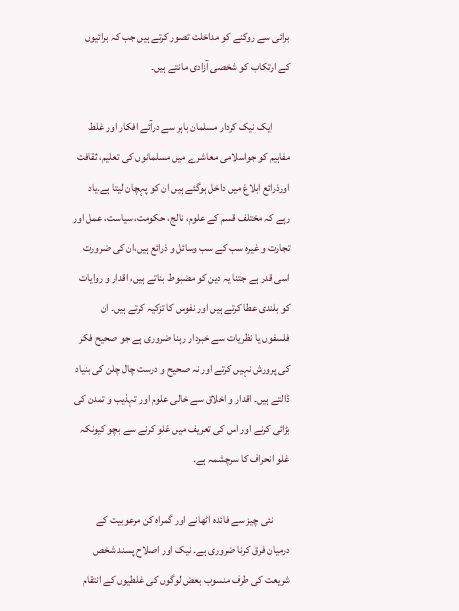برائی سے روکنے کو مداخلت تصور کرتے ہیں جب کہ برائیوں کے ارتکاب کو شخصی آزادی مانتے ہیں۔

        ایک نیک کردار مسلمان باہر سے درآئے افکار اور غلط مفاہیم کو جواسلامی معاشرے میں مسلمانوں کی تعلیم، ثقافت اورذرائع ابلاغ میں داخل ہوگئے ہیں ان کو پہچان لیتا ہے۔یاد رہے کہ مختلف قسم کے علوم، نالج، حکومت، سیاست، عمل اور تجارت و غیرہ سب کے سب وسائل و ذرائع ہیں،ان کی ضرورت اسی قدر ہے جتنا یہ دین کو مضبوط بناتے ہیں، اقدار و روایات کو بلندی عطا کرتے ہیں اور نفوس کا تزکیہ کرتے ہیں۔ ان فلسفوں یا نظریات سے خبردار رہنا ضروری ہے جو صحیح فکر کی پرورش نہیں کرتے اور نہ صحیح و درست چال چلن کی بنیاد ڈالتے ہیں۔ اقدار و اخلاق سے خالی علوم اور تہذیب و تمدن کی بڑائی کرنے اور اس کی تعریف میں غلو کرنے سے بچو کیونکہ غلو انحراف کا سرچشمہ ہے۔

        نئی چیز سے فائدہ اٹھانے اور گمراہ کن مرعوبیت کے درمیان فرق کرنا ضروری ہے۔ نیک اور اصلاح پسند شخص شریعت کی طرف منسوب بعض لوگوں کی غلطیوں کے انتقام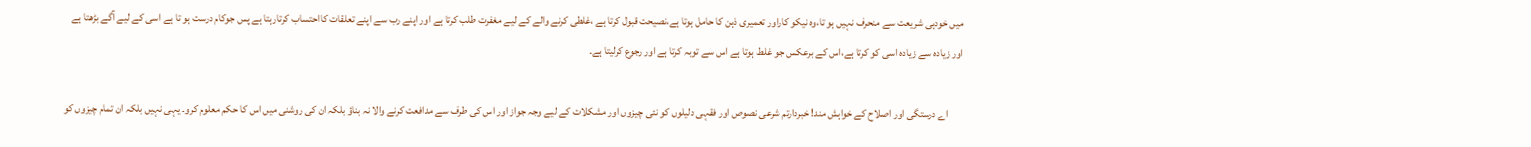میں خودہی شریعت سے منحرف نہیں ہو تا،وہ نیکو کاراور تعمیری ذہن کا حامل ہوتا ہے،نصیحت قبول کرتا ہے ،غلطی کرنے والے کے لیے مغفرت طلب کرتا ہے اور اپنے رب سے اپنے تعلقات کااحتساب کرتارہتا ہے پس جوکام درست ہو تا ہے اسی کے لیے آگے بڑھتا ہے اور زیادہ سے زیادہ اسی کو کرتا ہے،اس کے برعکس جو غلط ہوتا ہے اس سے توبہ کرتا ہے اور رجوع کرلیتا ہے۔

       اے درستگی اور اصلاح کے خواہش مند! خبردارتم شرعی نصوص اور فقہی دلیلوں کو نئی چیزوں اور مشکلات کے لیے وجہ جواز اور اس کی طرف سے مدافعت کرنے والا نہ بناؤ بلکہ ان کی روشنی میں اس کا حکم معلوم کرو۔ یہی نہیں بلکہ ان تمام چیزوں کو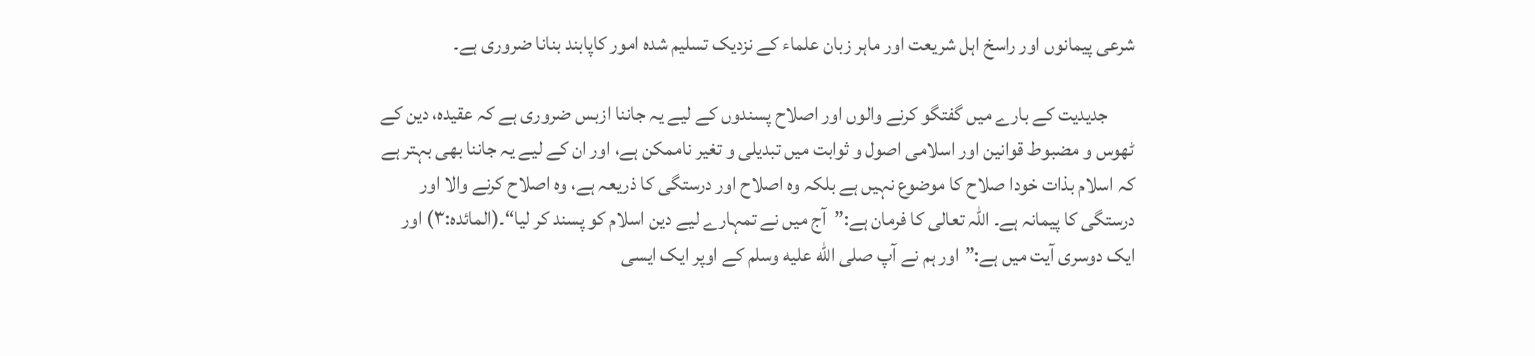شرعی پیمانوں اور راسخ اہل شریعت اور ماہر زبان علماء کے نزدیک تسلیم شدہ امور کاپابند بنانا ضروری ہے۔

       جدیدیت کے بارے میں گفتگو کرنے والوں اور اصلاح پسندوں کے لیے یہ جاننا ازبس ضروری ہے کہ عقیدہ، دین کے ٹھوس و مضبوط قوانین اور اسلامی اصول و ثوابت میں تبدیلی و تغیر ناممکن ہے، اور ان کے لیے یہ جاننا بھی بہتر ہے کہ اسلام بذات خودا صلاح کا موضوع نہیں ہے بلکہ وہ اصلاح اور درستگی کا ذریعہ ہے، وہ اصلاح کرنے والا اور درستگی کا پیمانہ ہے۔ اللہ تعالی کا فرمان ہے:”آج میں نے تمہارے لیے دین اسلام کو پسند کر لیا“۔(المائدہ:۳) اور ایک دوسری آیت میں ہے:”اور ہم نے آپ صلى الله عليه وسلم کے اوپر ایک ایسی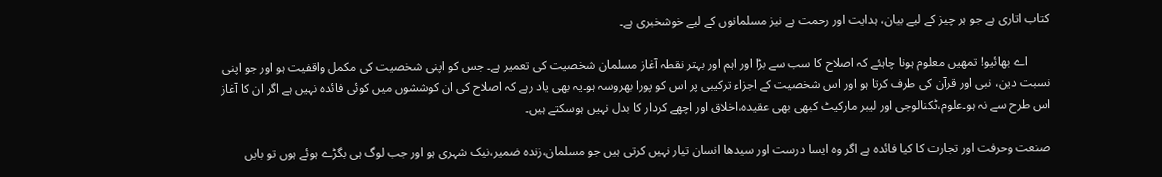کتاب اتاری ہے جو ہر چیز کے لیے بیان، ہدایت اور رحمت ہے نیز مسلمانوں کے لیے خوشخبری ہے۔

       اے بھائیو! تمھیں معلوم ہونا چاہئے کہ اصلاح کا سب سے بڑا اور اہم اور بہتر نقطہ آغاز مسلمان شخصیت کی تعمیر ہے۔ جس کو اپنی شخصیت کی مکمل واقفیت ہو اور جو اپنی نسبت دین، نبی اور قرآن کی طرف کرتا ہو اور اس شخصیت کے اجزاء ترکیبی پر اس کو پورا بھروسہ ہو۔یہ بھی یاد رہے کہ اصلاح کی ان کوششوں میں کوئی فائدہ نہیں ہے اگر ان کا آغاز اس طرح سے نہ ہو۔علوم،ٹکنالوجی اور لیبر مارکیٹ کبھی بھی عقیدہ،اخلاق اور اچھے کردار کا بدل نہیں ہوسکتے ہیں۔

صنعت وحرفت اور تجارت کا کیا فائدہ ہے اگر وہ ایسا درست اور سیدھا انسان تیار نہیں کرتی ہیں جو مسلمان،زندہ ضمیر،نیک شہری ہو اور جب لوگ ہی بگڑے ہوئے ہوں تو بایں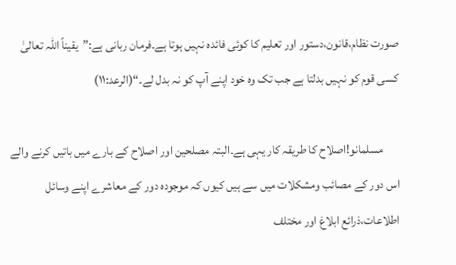صورت نظام،قانون،دستور اور تعلیم کا کوئی فائدہ نہیں ہوتا ہے۔فرمان ربانی ہے:”یقیناً اللہ تعالیٰ کسی قوم کو نہیں بدلتا ہے جب تک وہ خود اپنے آپ کو نہ بدل لے۔“(الرعد:۱۱)

       مسلمانو!اصلاح کا طریقہ کار یہی ہے۔البتہ مصلحین اور اصلاح کے بارے میں باتیں کرنے والے اس دور کے مصائب ومشکلات میں سے ہیں کیوں کہ موجودہ دور کے معاشرے اپنے وسائل اطلاعات،ذرائع ابلاغ اور مختلف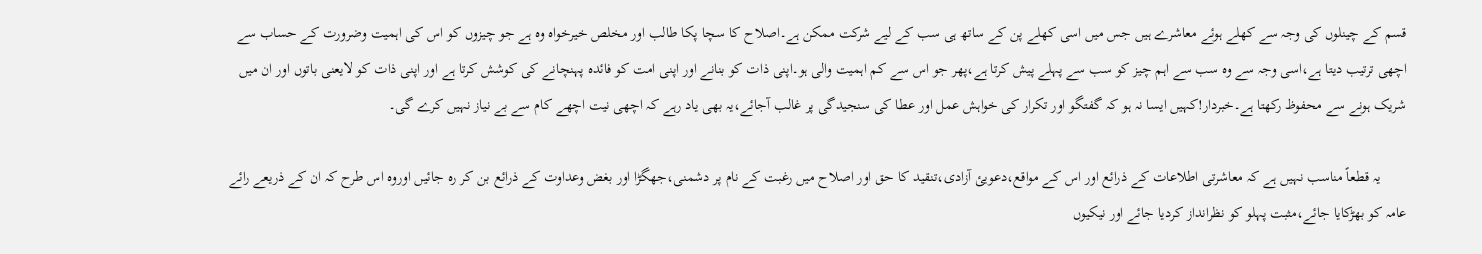قسم کے چینلوں کی وجہ سے کھلے ہوئے معاشرے ہیں جس میں اسی کھلے پن کے ساتھ ہی سب کے لیے شرکت ممکن ہے۔اصلاح کا سچا پکا طالب اور مخلص خیرخواہ وہ ہے جو چیزوں کو اس کی اہمیت وضرورت کے حساب سے اچھی ترتیب دیتا ہے،اسی وجہ سے وہ سب سے اہم چیز کو سب سے پہلے پیش کرتا ہے،پھر جو اس سے کم اہمیت والی ہو۔اپنی ذات کو بنانے اور اپنی امت کو فائدہ پہنچانے کی کوشش کرتا ہے اور اپنی ذات کو لایعنی باتوں اور ان میں شریک ہونے سے محفوظ رکھتا ہے۔خبردار!کہیں ایسا نہ ہو کہ گفتگو اور تکرار کی خواہش عمل اور عطا کی سنجیدگی پر غالب آجائے،یہ بھی یاد رہے کہ اچھی نیت اچھے کام سے بے نیاز نہیں کرے گی۔

       یہ قطعاً مناسب نہیں ہے کہ معاشرتی اطلاعات کے ذرائع اور اس کے مواقع،دعویئ آزادی،تنقید کا حق اور اصلاح میں رغبت کے نام پر دشمنی،جھگڑا اور بغض وعداوت کے ذرائع بن کر رہ جائیں اوروہ اس طرح کہ ان کے ذریعے رائے عامہ کو بھڑکایا جائے،مثبت پہلو کو نظرانداز کردیا جائے اور نیکیوں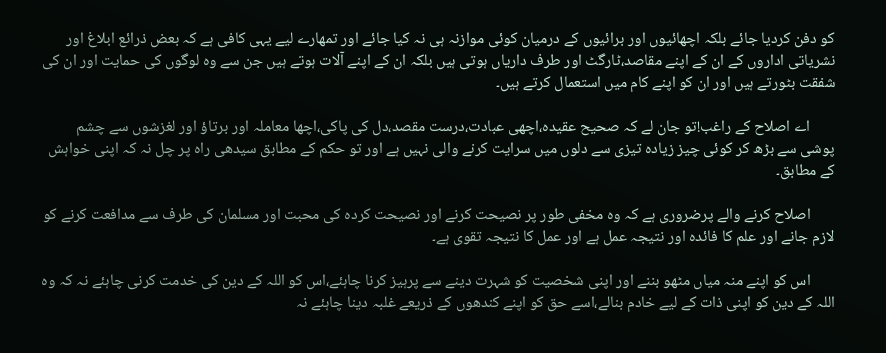کو دفن کردیا جائے بلکہ اچھائیوں اور برائیوں کے درمیان کوئی موازنہ ہی نہ کیا جائے اور تمھارے لیے یہی کافی ہے کہ بعض ذرائع ابلاغ اور نشریاتی اداروں کے ان کے اپنے مقاصد،ٹارگٹ اور طرف داریاں ہوتی ہیں بلکہ ان کے اپنے آلات ہوتے ہیں جن سے وہ لوگوں کی حمایت اور ان کی شفقت بٹورتے ہیں اور ان کو اپنے کام میں استعمال کرتے ہیں۔

       اے اصلاح کے راغب!تو جان لے کہ صحیح عقیدہ،اچھی عبادت،درست مقصد،دل کی پاکی،اچھا معاملہ اور برتاؤ اور لغزشوں سے چشم پوشی سے بڑھ کر کوئی چیز زیادہ تیزی سے دلوں میں سرایت کرنے والی نہیں ہے اور تو حکم کے مطابق سیدھی راہ پر چل نہ کہ اپنی خواہش کے مطابق۔

       اصلاح کرنے والے پرضروری ہے کہ وہ مخفی طور پر نصیحت کرنے اور نصیحت کردہ کی محبت اور مسلمان کی طرف سے مدافعت کرنے کو لازم جانے اور علم کا فائدہ اور نتیجہ عمل ہے اور عمل کا نتیجہ تقوی ہے۔

       اس کو اپنے منہ میاں مٹھو بننے اور اپنی شخصیت کو شہرت دینے سے پرہیز کرنا چاہئے،اس کو اللہ کے دین کی خدمت کرنی چاہئے نہ کہ وہ اللہ کے دین کو اپنی ذات کے لیے خادم بنالے،اسے حق کو اپنے کندھوں کے ذریعے غلبہ دینا چاہئے نہ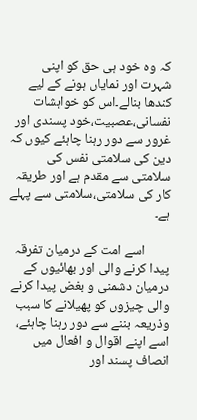کہ وہ خود ہی حق کو اپنی شہرت اور نمایاں ہونے کے لیے کندھا بنالے۔اس کو خواہشات نفسانی،عصبیت،خود پسندی اور غرور سے دور رہنا چاہئے کیوں کہ دین کی سلامتی نفس کی سلامتی سے مقدم ہے اور طریقہ کار کی سلامتی،سلامتی سے پہلے ہے۔

        اسے امت کے درمیان تفرقہ پیدا کرنے والی اور بھائیوں کے درمیان دشمنی و بغض پیدا کرنے والی چیزوں کو پھیلانے کا سبب وذریعہ بننے سے دور رہنا چاہئے، اسے اپنے اقوال و افعال میں انصاف پسند اور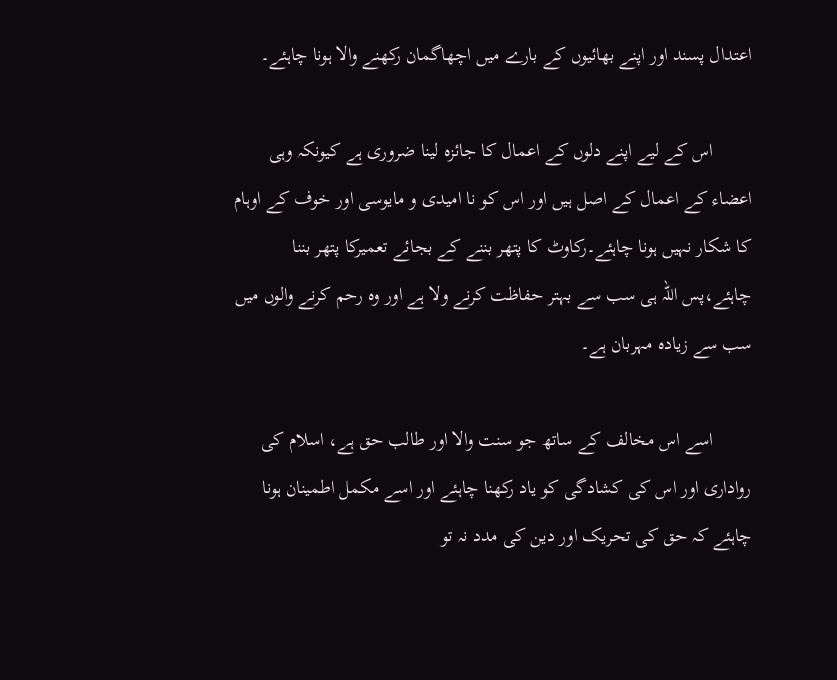اعتدال پسند اور اپنے بھائیوں کے بارے میں اچھاگمان رکھنے والا ہونا چاہئے۔

        اس کے لیے اپنے دلوں کے اعمال کا جائزہ لینا ضروری ہے کیونکہ وہی اعضاء کے اعمال کے اصل ہیں اور اس کو نا امیدی و مایوسی اور خوف کے اوہام کا شکار نہیں ہونا چاہئے۔رکاوٹ کا پتھر بننے کے بجائے تعمیرکا پتھر بننا چاہئے،پس اللہ ہی سب سے بہتر حفاظت کرنے ولا ہے اور وہ رحم کرنے والوں میں سب سے زیادہ مہربان ہے۔

        اسے اس مخالف کے ساتھ جو سنت والا اور طالب حق ہے، اسلام کی رواداری اور اس کی کشادگی کو یاد رکھنا چاہئے اور اسے مکمل اطمینان ہونا چاہئے کہ حق کی تحریک اور دین کی مدد نہ تو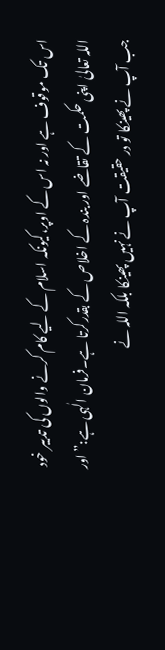اس تک موقوف ہے اور نہ اس کے اوپر،کیونکہ اسلام کے لیے کام کرنے والوں کی تدبیر خود اللہ تعالیٰ اپنی حکمت کے تقاضے اور بندہ کے اخلاص کے بقدرکرتا ہے۔فرمان الٰہی ہے:”اور جب آپ نے پھینکا تو در حقیقت آپ نے نہیں پھینکا بلکہ اللہ نے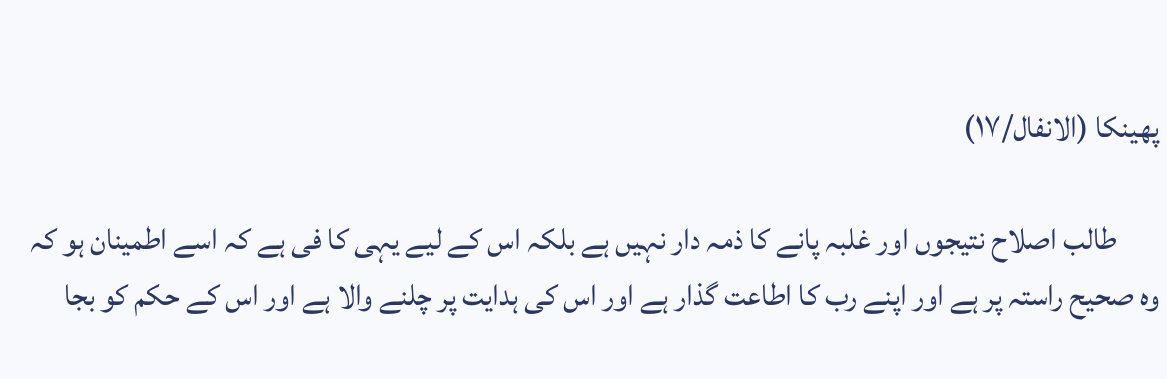پھینکا (الانفال/۱۷)

       طالب اصلاح نتیجوں اور غلبہ پانے کا ذمہ دار نہیں ہے بلکہ اس کے لیے یہی کا فی ہے کہ اسے اطمینان ہو کہ وہ صحیح راستہ پر ہے اور اپنے رب کا اطاعت گذار ہے اور اس کی ہدایت پر چلنے والا ہے اور اس کے حکم کو بجا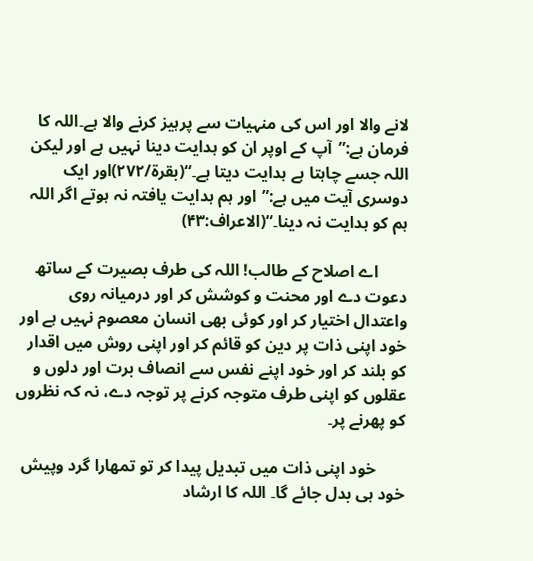لانے والا اور اس کی منہیات سے پرہیز کرنے والا ہے۔اللہ کا فرمان ہے:”آپ کے اوپر ان کو ہدایت دینا نہیں ہے اور لیکن اللہ جسے چاہتا ہے ہدایت دیتا ہے۔“(بقرۃ/۲۷۲)اور ایک دوسری آیت میں ہے:”اور ہم ہدایت یافتہ نہ ہوتے اگر اللہ ہم کو ہدایت نہ دینا۔“(الاعراف:۴۳)

       اے اصلاح کے طالب! اللہ کی طرف بصیرت کے ساتھ دعوت دے اور محنت و کوشش کر اور درمیانہ روی واعتدال اختیار کر اور کوئی بھی انسان معصوم نہیں ہے اور خود اپنی ذات پر دین کو قائم کر اور اپنی روش میں اقدار کو بلند کر اور خود اپنے نفس سے انصاف برت اور دلوں و عقلوں کو اپنی طرف متوجہ کرنے پر توجہ دے، نہ کہ نظروں کو پھرنے پر۔

       خود اپنی ذات میں تبدیل پیدا کر تو تمھارا گرد وپیش خود ہی بدل جائے گا۔ اللہ کا ارشاد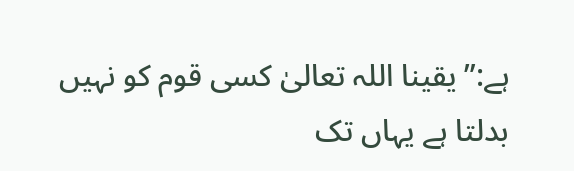ہے:”یقینا اللہ تعالیٰ کسی قوم کو نہیں بدلتا ہے یہاں تک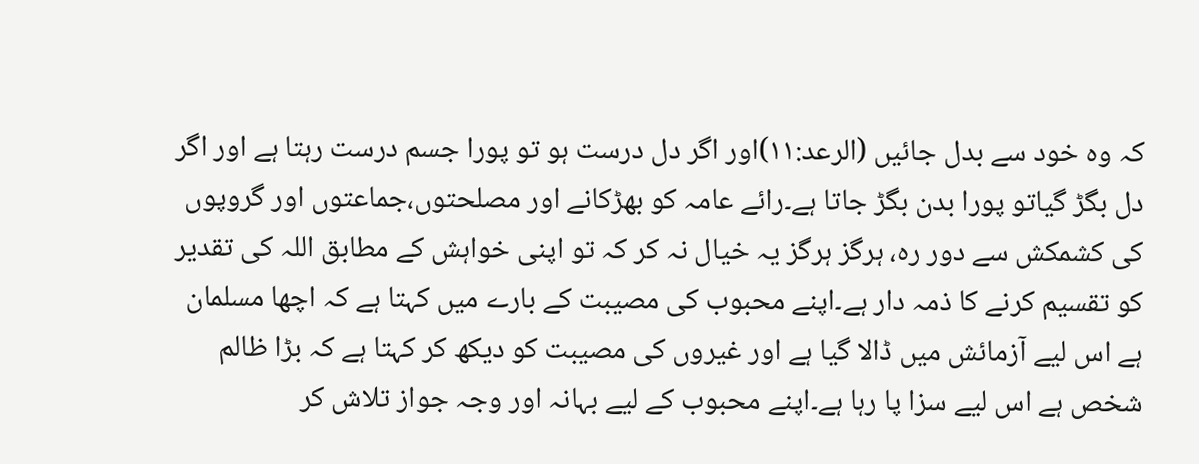کہ وہ خود سے بدل جائیں (الرعد:۱۱)اور اگر دل درست ہو تو پورا جسم درست رہتا ہے اور اگر دل بگڑ گیاتو پورا بدن بگڑ جاتا ہے۔رائے عامہ کو بھڑکانے اور مصلحتوں،جماعتوں اور گروپوں کی کشمکش سے دور رہ، ہرگز ہرگز یہ خیال نہ کر کہ تو اپنی خواہش کے مطابق اللہ کی تقدیر کو تقسیم کرنے کا ذمہ دار ہے۔اپنے محبوب کی مصیبت کے بارے میں کہتا ہے کہ اچھا مسلمان ہے اس لیے آزمائش میں ڈالا گیا ہے اور غیروں کی مصیبت کو دیکھ کر کہتا ہے کہ بڑا ظالم شخص ہے اس لیے سزا پا رہا ہے۔اپنے محبوب کے لیے بہانہ اور وجہ جواز تلاش کر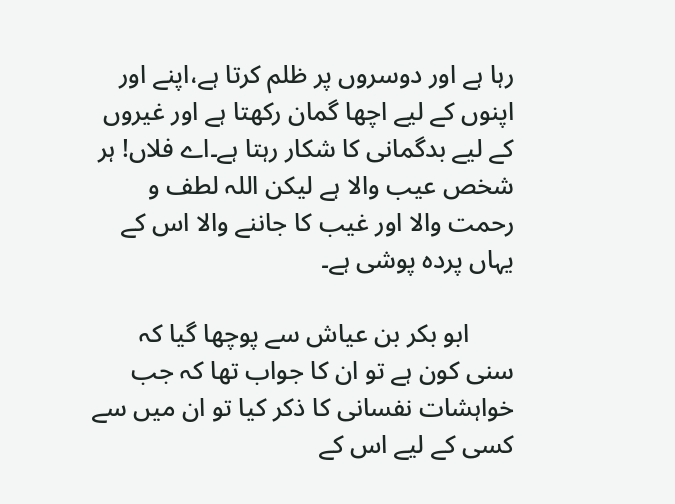رہا ہے اور دوسروں پر ظلم کرتا ہے،اپنے اور اپنوں کے لیے اچھا گمان رکھتا ہے اور غیروں کے لیے بدگمانی کا شکار رہتا ہے۔اے فلاں! ہر شخص عیب والا ہے لیکن اللہ لطف و رحمت والا اور غیب کا جاننے والا اس کے یہاں پردہ پوشی ہے۔

       ابو بکر بن عیاش سے پوچھا گیا کہ سنی کون ہے تو ان کا جواب تھا کہ جب خواہشات نفسانی کا ذکر کیا تو ان میں سے کسی کے لیے اس کے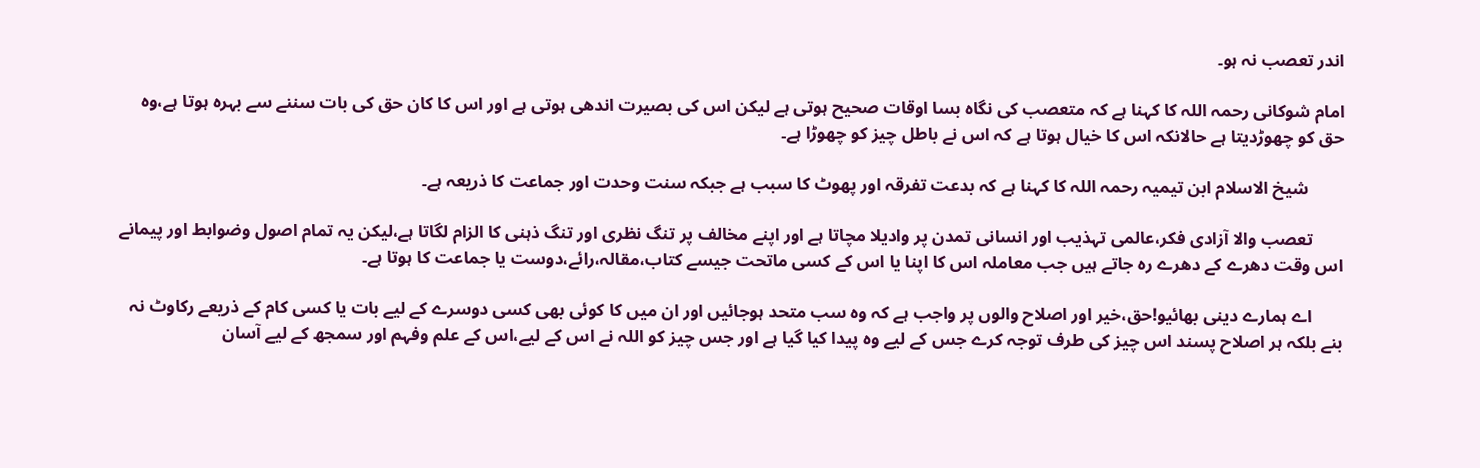اندر تعصب نہ ہو۔

امام شوکانی رحمہ اللہ کا کہنا ہے کہ متعصب کی نگاہ بسا اوقات صحیح ہوتی ہے لیکن اس کی بصیرت اندھی ہوتی ہے اور اس کا کان حق کی بات سننے سے بہرہ ہوتا ہے،وہ حق کو چھوڑدیتا ہے حالانکہ اس کا خیال ہوتا ہے کہ اس نے باطل چیز کو چھوڑا ہے۔

        شیخ الاسلام ابن تیمیہ رحمہ اللہ کا کہنا ہے کہ بدعت تفرقہ اور پھوٹ کا سبب ہے جبکہ سنت وحدت اور جماعت کا ذریعہ ہے۔

       تعصب والا آزادی فکر،عالمی تہذیب اور انسانی تمدن پر وادیلا مچاتا ہے اور اپنے مخالف پر تنگ نظری اور تنگ ذہنی کا الزام لگاتا ہے،لیکن یہ تمام اصول وضوابط اور پیمانے اس وقت دھرے کے دھرے رہ جاتے ہیں جب معاملہ اس کا اپنا یا اس کے کسی ماتحت جیسے کتاب،مقالہ،رائے،دوست یا جماعت کا ہوتا ہے۔

       اے ہمارے دینی بھائیو!حق،خیر اور اصلاح والوں پر واجب ہے کہ وہ سب متحد ہوجائیں اور ان میں کا کوئی بھی کسی دوسرے کے لیے بات یا کسی کام کے ذریعے رکاوٹ نہ بنے بلکہ ہر اصلاح پسند اس چیز کی طرف توجہ کرے جس کے لیے وہ پیدا کیا گیا ہے اور جس چیز کو اللہ نے اس کے لیے،اس کے علم وفہم اور سمجھ کے لیے آسان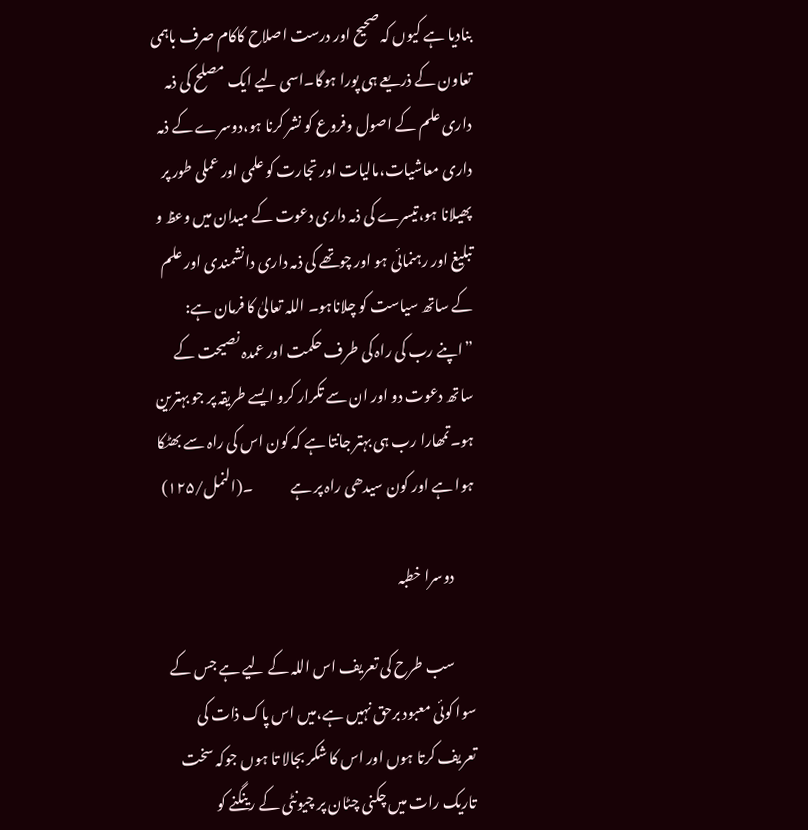بنادیا ہے کیوں کہ صحیح اور درست اصلاح کاکام صرف باہمی تعاون کے ذریعے ہی پورا ہوگا۔اسی لیے ایک مصلح کی ذمہ داری علم کے اصول وفروع کو نشر کرنا ہو،دوسرے کے ذمہ داری معاشیات،مالیات اور تجارت کو علمی اور عملی طور پر پھیلانا ہو،تیسرے کی ذمہ داری دعوت کے میدان میں وعظ و تبلیغ اور رہنمائی ہو اور چوتھے کی ذمہ داری دانشمندی اور علم کے ساتھ سیاست کو چلاناہو۔ اللہ تعالیٰ کا فرمان ہے: ”اپنے رب کی راہ کی طرف حکمت اور عمدہ نصیحت کے ساتھ دعوت دو اور ان سے تکرار کرو ایسے طریقہ پر جو بہترین ہو۔تمھارا رب ہی بہتر جانتا ہے کہ کون اس کی راہ سے بھٹکا ہوا ہے اور کون سیدھی راہ پر ہے             ۔(النمل/۱۲۵)

       دوسرا خطبہ

       سب طرح کی تعریف اس اللہ کے لیے ہے جس کے سوا کوئی معبود برحق نہیں ہے،میں اس پاک ذات کی تعریف کرتا ہوں اور اس کا شکر بجالا تا ہوں جوکہ سخت تاریک رات میں چکنی چٹان پر چیونٹی کے رینگنے کو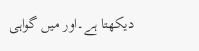دیکھتا ہے۔اور میں گواہی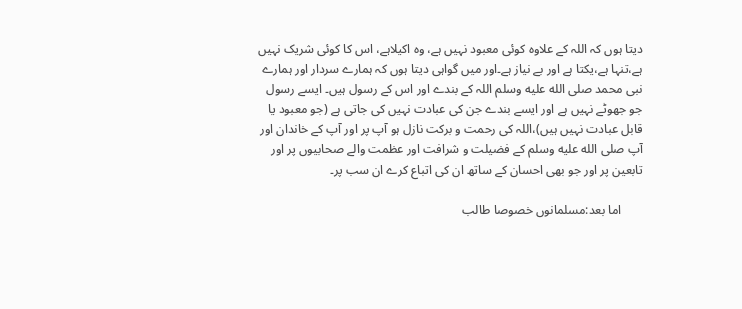دیتا ہوں کہ اللہ کے علاوہ کوئی معبود نہیں ہے، وہ اکیلاہے، اس کا کوئی شریک نہیں ہے،تنہا ہے،یکتا ہے اور بے نیاز ہے۔اور میں گواہی دیتا ہوں کہ ہمارے سردار اور ہمارے نبی محمد صلى الله عليه وسلم اللہ کے بندے اور اس کے رسول ہیں۔ ایسے رسول جو جھوٹے نہیں ہے اور ایسے بندے جن کی عبادت نہیں کی جاتی ہے (جو معبود یا قابل عبادت نہیں ہیں)،اللہ کی رحمت و برکت نازل ہو آپ پر اور آپ کے خاندان اور آپ صلى الله عليه وسلم کے فضیلت و شرافت اور عظمت والے صحابیوں پر اور تابعین پر اور جو بھی احسان کے ساتھ ان کی اتباع کرے ان سب پر۔

       اما بعد:مسلمانوں خصوصا طالب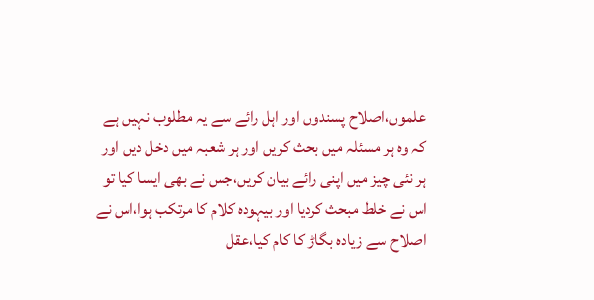علموں،اصلاح پسندوں اور اہل رائے سے یہ مطلوب نہیں ہے کہ وہ ہر مسئلہ میں بحث کریں اور ہر شعبہ میں دخل دیں اور ہر نئی چیز میں اپنی رائے بیان کریں،جس نے بھی ایسا کیا تو اس نے خلط مبحث کردیا اور بیہودہ کلام کا مرتکب ہوا،اس نے اصلاح سے زیادہ بگاڑ کا کام کیا،عقل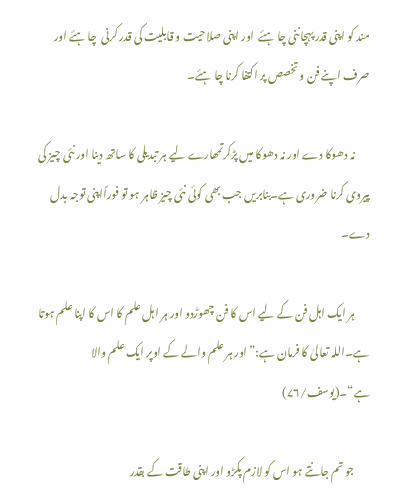مند کو اپنی قدر پہچاننی چا ہئے  اور اپنی صلاحیت و قابلیت کی قدر کرنی  چا ہئے اور صرف اپنے فن و تخصص پر اکتفا کرنا چا ہئے۔

       نہ دھوکا دے اور نہ دھوکا میں پڑکرتمھارے لیے ہر تبدیلی کا ساتھ دینا اور نئی چیز کی پیروی کرنا ضروری ہے۔بنابریں جب بھی کوئی نئی چیز ظاہر ہو تو فوراًاپنی توجہ بدل دے۔

       ہر ایک اہل فن کے لیے اس کا فن چھوڑدو اور ہر اہل علم کا اس کا اپنا علم ہوتا ہے۔اللہ تعالیٰ کا فرمان ہے:”اور ہر علم والے کے اوپر ایک علم والا ہے“۔(یوسف/۷۶)

       جو تم جانتے ہو اس کو لازم پکڑو اور اپنی طاقت کے بقدر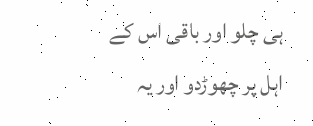ہی چلو اور باقی اس کے اہل پر چھوڑدو اور یہ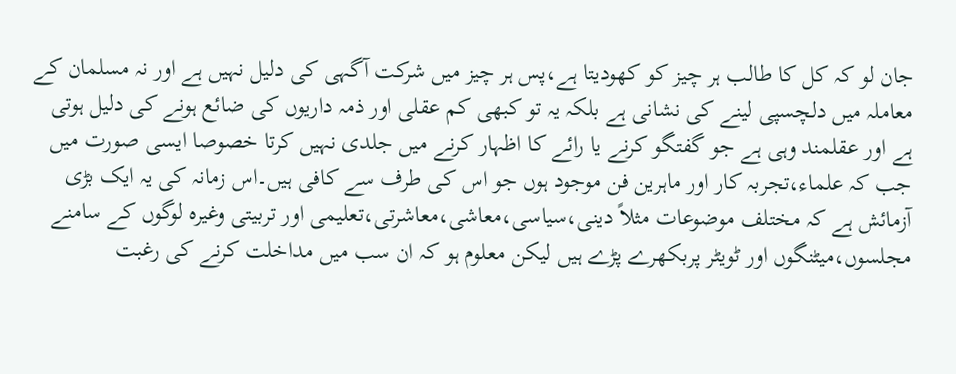جان لو کہ کل کا طالب ہر چیز کو کھودیتا ہے،پس ہر چیز میں شرکت آگہی کی دلیل نہیں ہے اور نہ مسلمان کے معاملہ میں دلچسپی لینے کی نشانی ہے بلکہ یہ تو کبھی کم عقلی اور ذمہ داریوں کی ضائع ہونے کی دلیل ہوتی ہے اور عقلمند وہی ہے جو گفتگو کرنے یا رائے کا اظہار کرنے میں جلدی نہیں کرتا خصوصا ایسی صورت میں جب کہ علماء،تجربہ کار اور ماہرین فن موجود ہوں جو اس کی طرف سے کافی ہیں۔اس زمانہ کی یہ ایک بڑی آزمائش ہے کہ مختلف موضوعات مثلاً دینی،سیاسی،معاشی،معاشرتی،تعلیمی اور تربیتی وغیرہ لوگوں کے سامنے مجلسوں،میٹنگوں اور ٹویٹر پربکھرے پڑے ہیں لیکن معلوم ہو کہ ان سب میں مداخلت کرنے کی رغبت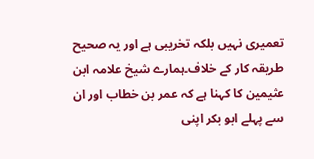تعمیری نہیں بلکہ تخریبی ہے اور یہ صحیح طریقہ کار کے خلاف۔ہمارے شیخ علامہ ابن عثیمین کا کہنا ہے کہ عمر بن خطاب اور ان سے پہلے ابو بکر اپنی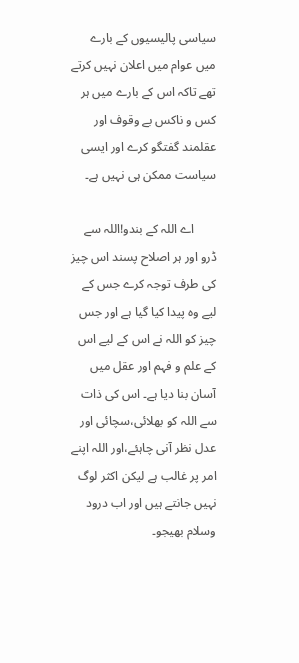سیاسی پالیسیوں کے بارے میں عوام میں اعلان نہیں کرتے تھے تاکہ اس کے بارے میں ہر کس و ناکس بے وقوف اور عقلمند گفتگو کرے اور ایسی سیاست ممکن ہی نہیں ہے۔

       اے اللہ کے بندو!اللہ سے ڈرو اور ہر اصلاح پسند اس چیز کی طرف توجہ کرے جس کے لیے وہ پیدا کیا گیا ہے اور جس چیز کو اللہ نے اس کے لیے اس کے علم و فہم اور عقل میں آسان بنا دیا ہے۔ اس کی ذات سے اللہ کو بھلائی،سچائی اور عدل نظر آنی چاہئے،اور اللہ اپنے امر پر غالب ہے لیکن اکثر لوگ نہیں جانتے ہیں اور اب درود وسلام بھیجو۔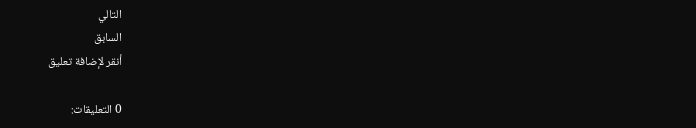التالي
السابق
أنقر لإضافة تعليق

0 التعليقات: